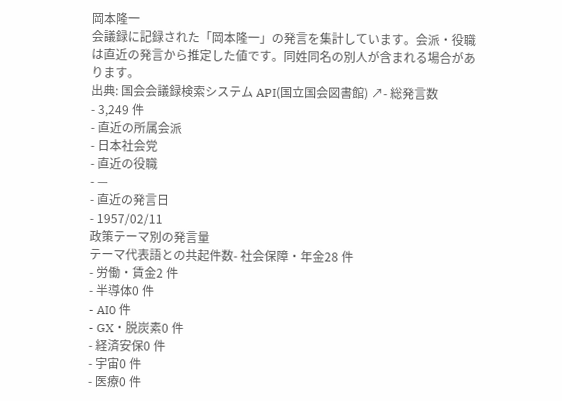岡本隆一
会議録に記録された「岡本隆一」の発言を集計しています。会派・役職は直近の発言から推定した値です。同姓同名の別人が含まれる場合があります。
出典: 国会会議録検索システム API(国立国会図書館) ↗- 総発言数
- 3,249 件
- 直近の所属会派
- 日本社会党
- 直近の役職
- —
- 直近の発言日
- 1957/02/11
政策テーマ別の発言量
テーマ代表語との共起件数- 社会保障・年金28 件
- 労働・賃金2 件
- 半導体0 件
- AI0 件
- GX・脱炭素0 件
- 経済安保0 件
- 宇宙0 件
- 医療0 件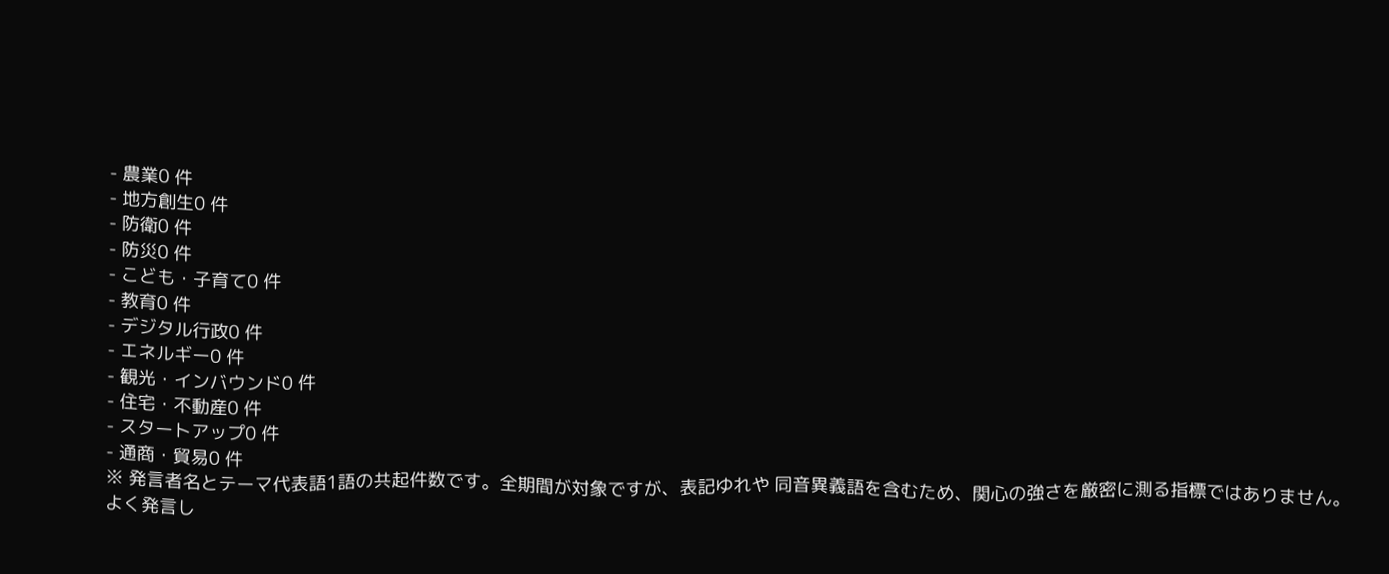- 農業0 件
- 地方創生0 件
- 防衛0 件
- 防災0 件
- こども・子育て0 件
- 教育0 件
- デジタル行政0 件
- エネルギー0 件
- 観光・インバウンド0 件
- 住宅・不動産0 件
- スタートアップ0 件
- 通商・貿易0 件
※ 発言者名とテーマ代表語1語の共起件数です。全期間が対象ですが、表記ゆれや 同音異義語を含むため、関心の強さを厳密に測る指標ではありません。
よく発言し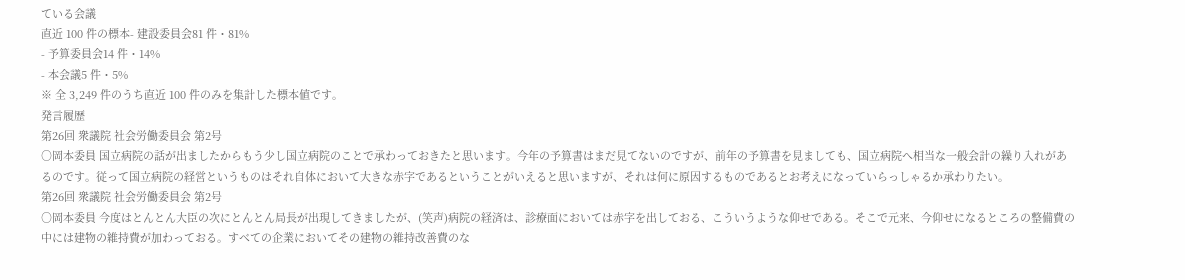ている会議
直近 100 件の標本- 建設委員会81 件・81%
- 予算委員会14 件・14%
- 本会議5 件・5%
※ 全 3,249 件のうち直近 100 件のみを集計した標本値です。
発言履歴
第26回 衆議院 社会労働委員会 第2号
○岡本委員 国立病院の話が出ましたからもう少し国立病院のことで承わっておきたと思います。今年の予算書はまだ見てないのですが、前年の予算書を見ましても、国立病院へ相当な一般会計の繰り入れがあるのです。従って国立病院の経営というものはそれ自体において大きな赤字であるということがいえると思いますが、それは何に原因するものであるとお考えになっていらっしゃるか承わりたい。
第26回 衆議院 社会労働委員会 第2号
○岡本委員 今度はとんとん大臣の次にとんとん局長が出現してきましたが、(笑声)病院の経済は、診療面においては赤字を出しておる、こういうような仰せである。そこで元来、今仰せになるところの整備費の中には建物の維持費が加わっておる。すべての企業においてその建物の維持改善費のな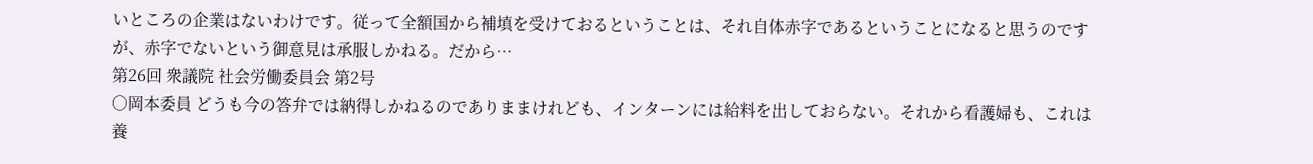いところの企業はないわけです。従って全額国から補填を受けておるということは、それ自体赤字であるということになると思うのですが、赤字でないという御意見は承服しかねる。だから…
第26回 衆議院 社会労働委員会 第2号
○岡本委員 どうも今の答弁では納得しかねるのでありままけれども、インターンには給料を出しておらない。それから看護婦も、これは養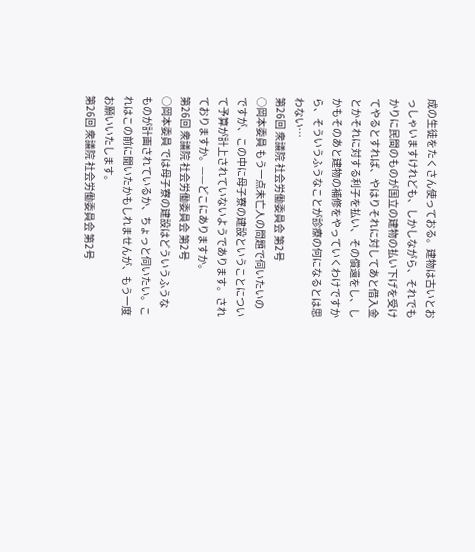成の生徒をたくさん使っておる。建物は古いとおっしゃいますけれども、しかしながら、それでもかりに民間のものが国立の建物の払い下げを受けてやるとすれば、やはりそれに対してあと借入金とかそれに対する利子を払い、その償還をし、しかもそのあと建物の補修をやっていくわけですから、そういうふうなことが診療の何になるとは思わない…
第26回 衆議院 社会労働委員会 第2号
○岡本委員 もう一点未亡人の問題で伺いたいのですが、この中に母子寮の建設ということについて予算が計上されていないようであります。されておりますか。——どこにありますか。
第26回 衆議院 社会労働委員会 第2号
○岡本委員 では母子寮の建設はどういうふうなものが計画されているか、ちょっと伺いたい。これはこの前に聞いたかもしれませんが、もう一度お願いいたします。
第26回 衆議院 社会労働委員会 第2号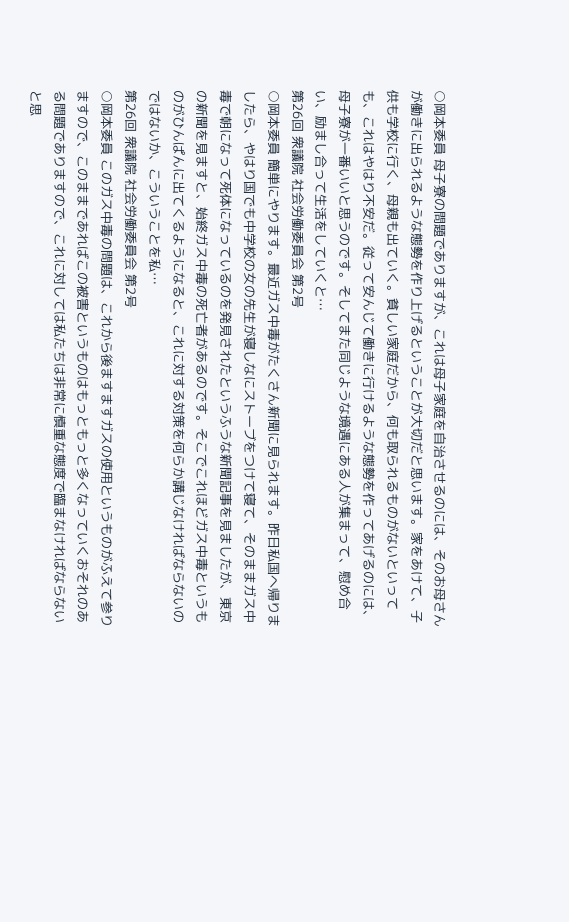○岡本委員 母子寮の問題でありますが、これは母子家庭を自治させるのには、そのお母さんが働きに出られるような態勢を作り上げるということが大切だと思います。家をあけて、子供も学校に行く、母親も出ていく。貧しい家庭だから、何も取られるものがないといっても、これはやはり不安だ。従って安んじて働きに行けるような態勢を作ってあげるのには、母子寮が一番いいと思うのです。そしてまた同じような境遇にある人が集まって、慰め合い、励まし合って生活をしていくと…
第26回 衆議院 社会労働委員会 第2号
○岡本委員 簡単にやります。最近ガス中毒がたくさん新聞に見られます。昨日私国へ帰りましたら、やはり国でも中学校の女の先生が寝しなにストーブをつけて寝て、そのままガス中毒で朝になって死体になっているのを発見されたというふうな新聞記事を見ましたが、東京の新聞を見ますと、始終ガス中毒の死亡者があるのです。そこでこれほどガス中毒というものがひんぱんに出てくるようになると、これに対する対策を何らか講じなければならないのではないか、こういうことを私…
第26回 衆議院 社会労働委員会 第2号
○岡本委員 このガス中毒の問題は、これから後ますますガスの使用というものがふえて参りますので、このままであればこの被害というものはもっともっと多くなっていくおそれのある問題でありますので、これに対しては私たちは非常に慎重な態度で臨まなければならないと思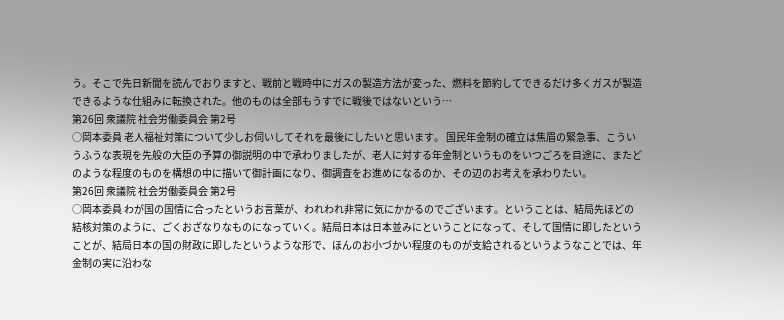う。そこで先日新聞を読んでおりますと、戦前と戦時中にガスの製造方法が変った、燃料を節約してできるだけ多くガスが製造できるような仕組みに転換された。他のものは全部もうすでに戦後ではないという…
第26回 衆議院 社会労働委員会 第2号
○岡本委員 老人福祉対策について少しお伺いしてそれを最後にしたいと思います。 国民年金制の確立は焦眉の緊急事、こういうふうな表現を先般の大臣の予算の御説明の中で承わりましたが、老人に対する年金制というものをいつごろを目途に、またどのような程度のものを構想の中に描いて御計画になり、御調査をお進めになるのか、その辺のお考えを承わりたい。
第26回 衆議院 社会労働委員会 第2号
○岡本委員 わが国の国情に合ったというお言葉が、われわれ非常に気にかかるのでございます。ということは、結局先ほどの結核対策のように、ごくおざなりなものになっていく。結局日本は日本並みにということになって、そして国情に即したということが、結局日本の国の財政に即したというような形で、ほんのお小づかい程度のものが支給されるというようなことでは、年金制の実に沿わな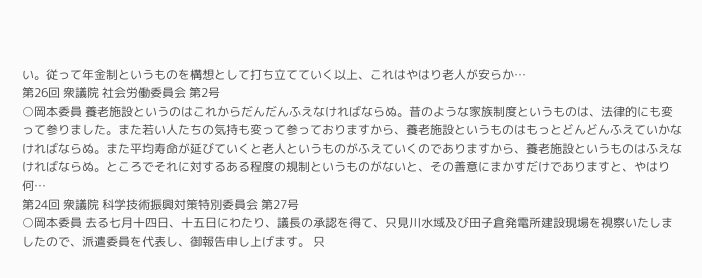い。従って年金制というものを構想として打ち立てていく以上、これはやはり老人が安らか…
第26回 衆議院 社会労働委員会 第2号
○岡本委員 養老施設というのはこれからだんだんふえなければならぬ。昔のような家族制度というものは、法律的にも変って参りました。また若い人たちの気持も変って参っておりますから、養老施設というものはもっとどんどんふえていかなければならぬ。また平均寿命が延びていくと老人というものがふえていくのでありますから、養老施設というものはふえなければならぬ。ところでそれに対するある程度の規制というものがないと、その善意にまかすだけでありますと、やはり何…
第24回 衆議院 科学技術振興対策特別委員会 第27号
○岡本委員 去る七月十四日、十五日にわたり、議長の承認を得て、只見川水域及び田子倉発電所建設現場を視察いたしましたので、派遣委員を代表し、御報告申し上げます。 只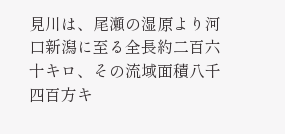見川は、尾瀬の湿原より河口新潟に至る全長約二百六十キロ、その流域面積八千四百方キ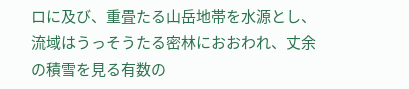ロに及び、重畳たる山岳地帯を水源とし、流域はうっそうたる密林におおわれ、丈余の積雪を見る有数の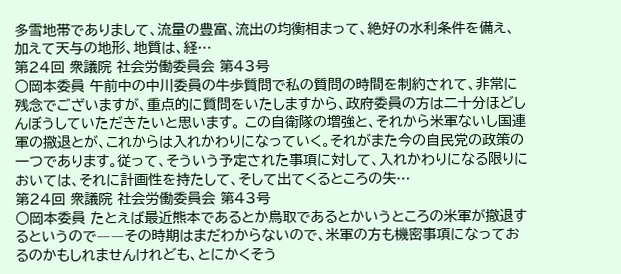多雪地帯でありまして、流量の豊富、流出の均衡相まって、絶好の水利条件を備え、加えて天与の地形、地質は、経…
第24回 衆議院 社会労働委員会 第43号
○岡本委員 午前中の中川委員の牛歩質問で私の質問の時間を制約されて、非常に残念でございますが、重点的に質問をいたしますから、政府委員の方は二十分ほどしんぼうしていただきたいと思います。 この自衛隊の増強と、それから米軍ないし国連軍の撤退とが、これからは入れかわりになっていく。それがまた今の自民党の政策の一つであります。従って、そういう予定された事項に対して、入れかわりになる限りにおいては、それに計画性を持たして、そして出てくるところの失…
第24回 衆議院 社会労働委員会 第43号
○岡本委員 たとえば最近熊本であるとか鳥取であるとかいうところの米軍が撤退するというので――その時期はまだわからないので、米軍の方も機密事項になっておるのかもしれませんけれども、とにかくそう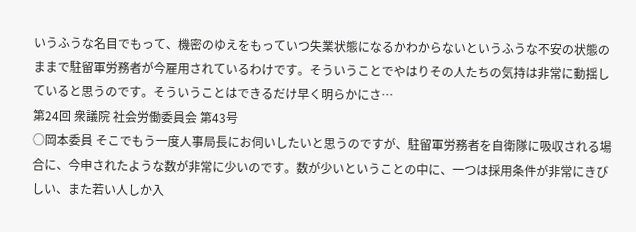いうふうな名目でもって、機密のゆえをもっていつ失業状態になるかわからないというふうな不安の状態のままで駐留軍労務者が今雇用されているわけです。そういうことでやはりその人たちの気持は非常に動揺していると思うのです。そういうことはできるだけ早く明らかにさ…
第24回 衆議院 社会労働委員会 第43号
○岡本委員 そこでもう一度人事局長にお伺いしたいと思うのですが、駐留軍労務者を自衛隊に吸収される場合に、今申されたような数が非常に少いのです。数が少いということの中に、一つは採用条件が非常にきびしい、また若い人しか入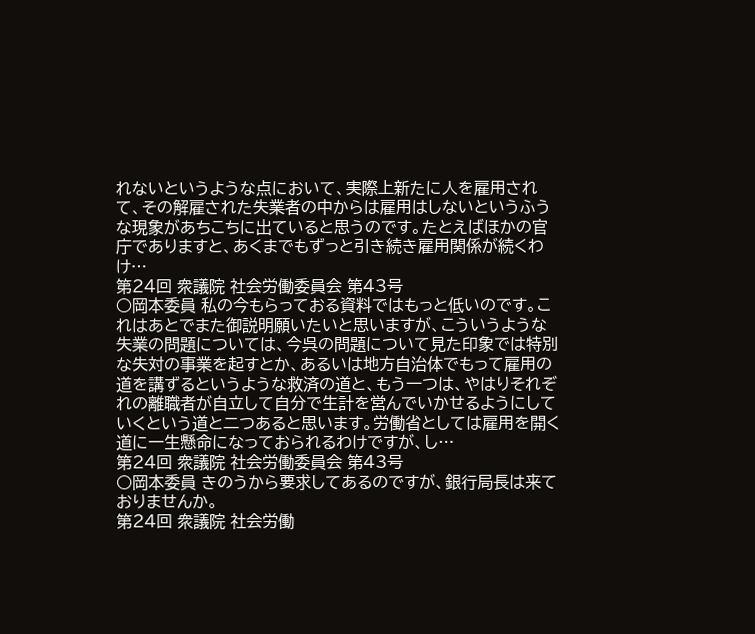れないというような点において、実際上新たに人を雇用されて、その解雇された失業者の中からは雇用はしないというふうな現象があちこちに出ていると思うのです。たとえばほかの官庁でありますと、あくまでもずっと引き続き雇用関係が続くわけ…
第24回 衆議院 社会労働委員会 第43号
○岡本委員 私の今もらっておる資料ではもっと低いのです。これはあとでまた御説明願いたいと思いますが、こういうような失業の問題については、今呉の問題について見た印象では特別な失対の事業を起すとか、あるいは地方自治体でもって雇用の道を講ずるというような救済の道と、もう一つは、やはりそれぞれの離職者が自立して自分で生計を営んでいかせるようにしていくという道と二つあると思います。労働省としては雇用を開く道に一生懸命になっておられるわけですが、し…
第24回 衆議院 社会労働委員会 第43号
○岡本委員 きのうから要求してあるのですが、銀行局長は来ておりませんか。
第24回 衆議院 社会労働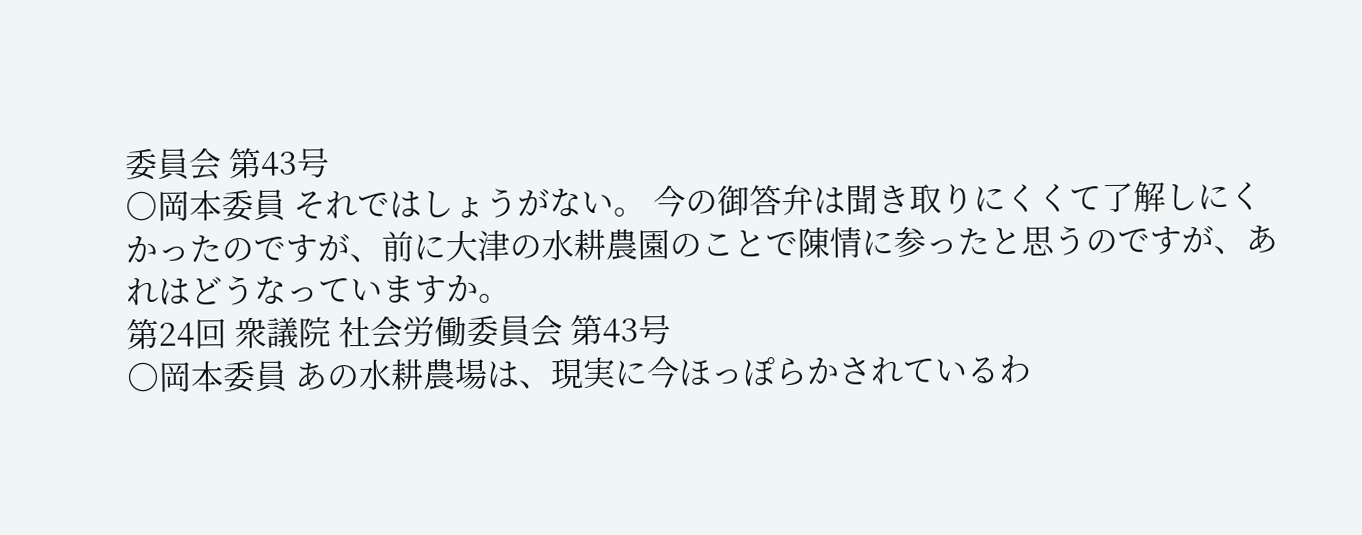委員会 第43号
○岡本委員 それではしょうがない。 今の御答弁は聞き取りにくくて了解しにくかったのですが、前に大津の水耕農園のことで陳情に参ったと思うのですが、あれはどうなっていますか。
第24回 衆議院 社会労働委員会 第43号
○岡本委員 あの水耕農場は、現実に今ほっぽらかされているわ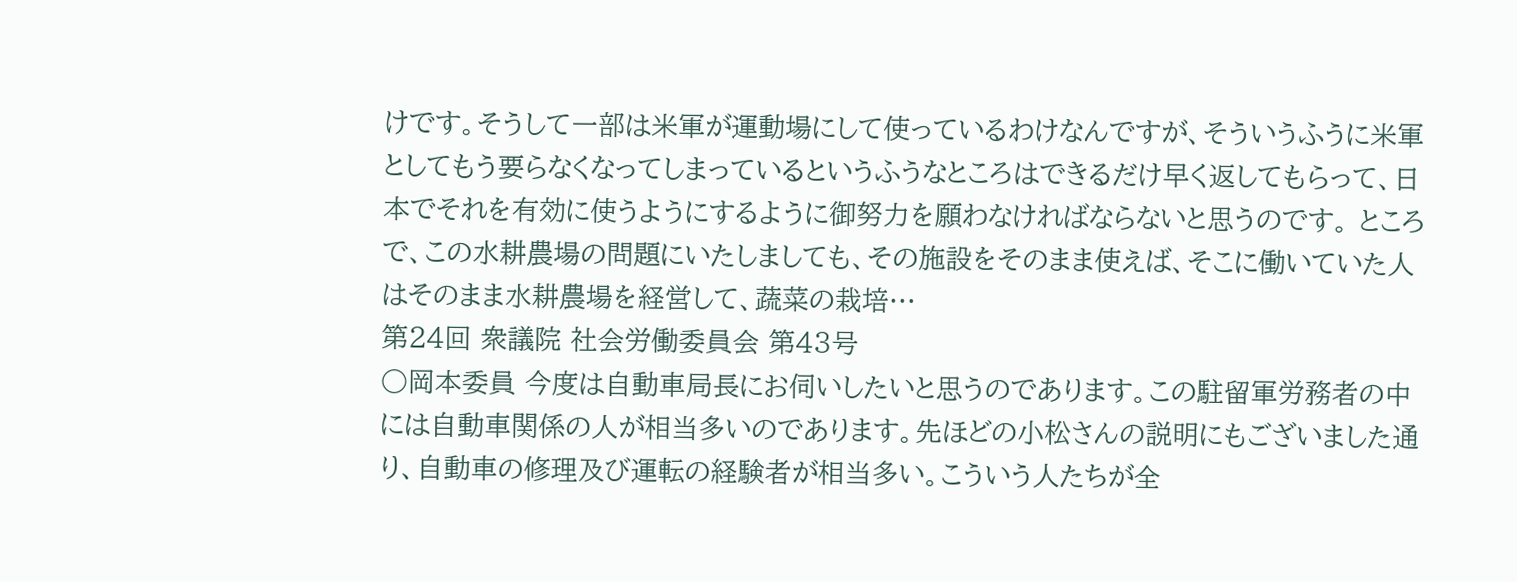けです。そうして一部は米軍が運動場にして使っているわけなんですが、そういうふうに米軍としてもう要らなくなってしまっているというふうなところはできるだけ早く返してもらって、日本でそれを有効に使うようにするように御努力を願わなければならないと思うのです。 ところで、この水耕農場の問題にいたしましても、その施設をそのまま使えば、そこに働いていた人はそのまま水耕農場を経営して、蔬菜の栽培…
第24回 衆議院 社会労働委員会 第43号
○岡本委員 今度は自動車局長にお伺いしたいと思うのであります。この駐留軍労務者の中には自動車関係の人が相当多いのであります。先ほどの小松さんの説明にもございました通り、自動車の修理及び運転の経験者が相当多い。こういう人たちが全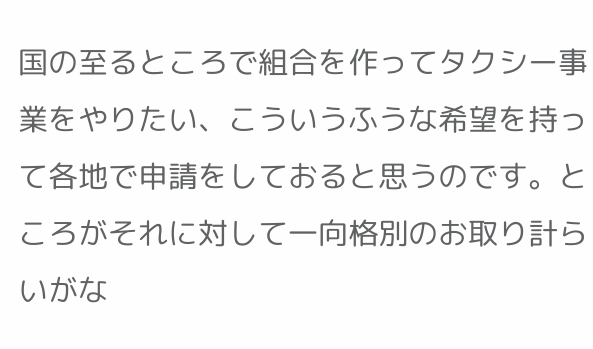国の至るところで組合を作ってタクシー事業をやりたい、こういうふうな希望を持って各地で申請をしておると思うのです。ところがそれに対して一向格別のお取り計らいがな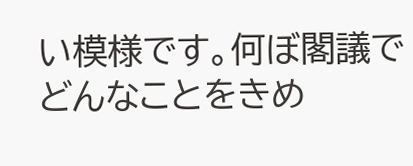い模様です。何ぼ閣議でどんなことをきめ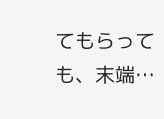てもらっても、末端…